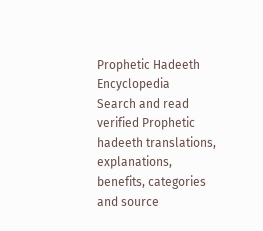Prophetic Hadeeth Encyclopedia
Search and read verified Prophetic hadeeth translations, explanations, benefits, categories and source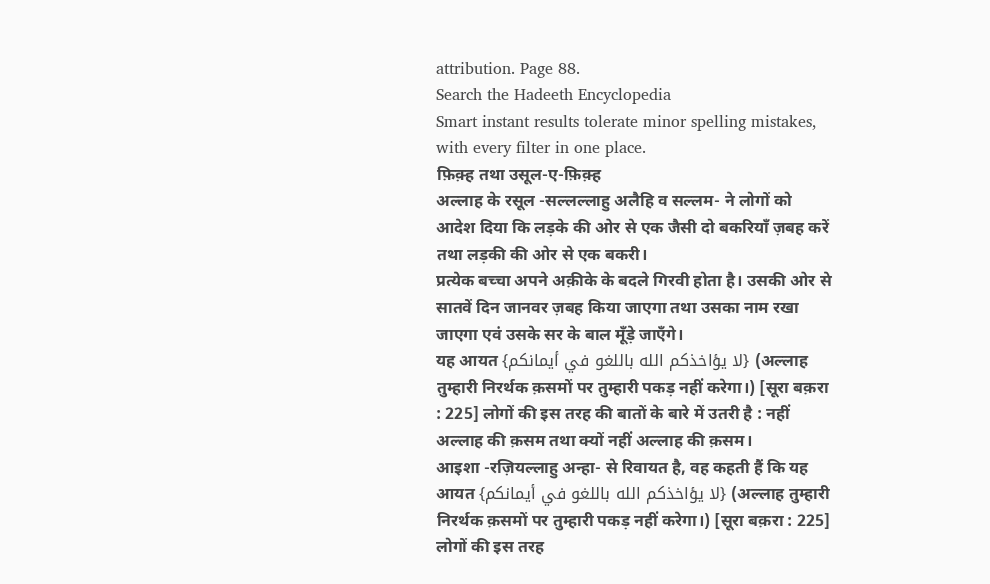attribution. Page 88.
Search the Hadeeth Encyclopedia
Smart instant results tolerate minor spelling mistakes, with every filter in one place.
फ़िक़्ह तथा उसूल-ए-फ़िक़्ह
अल्लाह के रसूल -सल्लल्लाहु अलैहि व सल्लम- ने लोगों को आदेश दिया कि लड़के की ओर से एक जैसी दो बकरियाँ ज़बह करें तथा लड़की की ओर से एक बकरी।
प्रत्येक बच्चा अपने अक़ीके के बदले गिरवी होता है। उसकी ओर से सातवें दिन जानवर ज़बह किया जाएगा तथा उसका नाम रखा जाएगा एवं उसके सर के बाल मूँड़े जाएँगे।
यह आयत {لا يؤاخذكم الله باللغو في أيمانكم} (अल्लाह तुम्हारी निरर्थक क़समों पर तुम्हारी पकड़ नहीं करेगा।) [सूरा बक़रा : 225] लोगों की इस तरह की बातों के बारे में उतरी है : नहीं अल्लाह की क़सम तथा क्यों नहीं अल्लाह की क़सम।
आइशा -रज़ियल्लाहु अन्हा- से रिवायत है, वह कहती हैं कि यह आयत {لا يؤاخذكم الله باللغو في أيمانكم} (अल्लाह तुम्हारी निरर्थक क़समों पर तुम्हारी पकड़ नहीं करेगा।) [सूरा बक़रा : 225] लोगों की इस तरह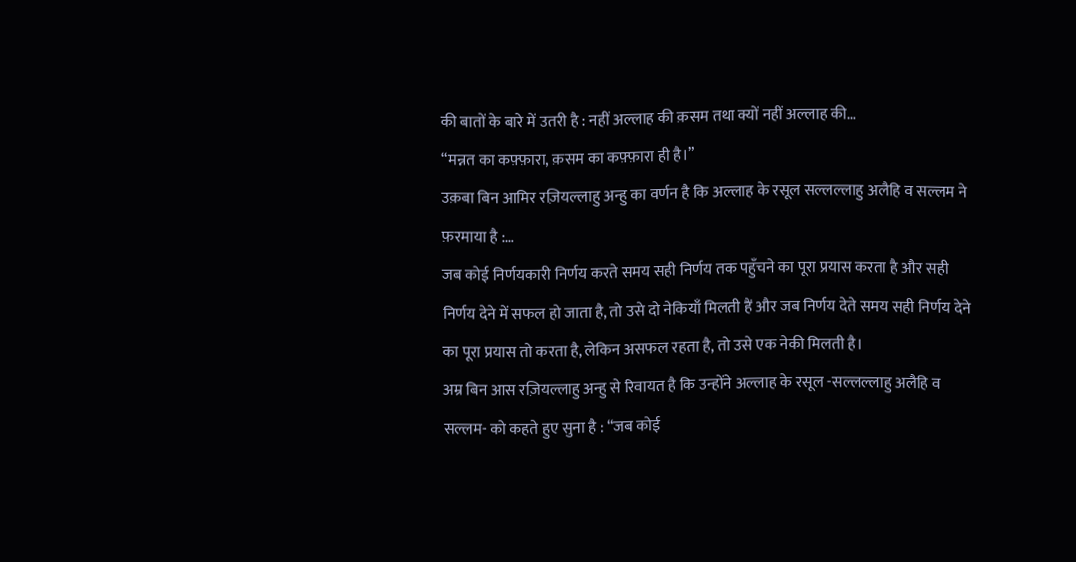की बातों के बारे में उतरी है : नहीं अल्लाह की क़सम तथा क्यों नहीं अल्लाह की…
“मन्नत का कफ़्फ़ारा, क़सम का कफ़्फ़ारा ही है।”
उक़बा बिन आमिर रज़ियल्लाहु अन्हु का वर्णन है कि अल्लाह के रसूल सल्लल्लाहु अलैहि व सल्लम ने फ़रमाया है :…
जब कोई निर्णयकारी निर्णय करते समय सही निर्णय तक पहुँचने का पूरा प्रयास करता है और सही निर्णय देने में सफल हो जाता है, तो उसे दो नेकियाँ मिलती हैं और जब निर्णय देते समय सही निर्णय देने का पूरा प्रयास तो करता है, लेकिन असफल रहता है, तो उसे एक नेकी मिलती है।
अम्र बिन आस रज़ियल्लाहु अन्हु से रिवायत है कि उन्होंने अल्लाह के रसूल -सल्लल्लाहु अलैहि व सल्लम- को कहते हुए सुना है : “जब कोई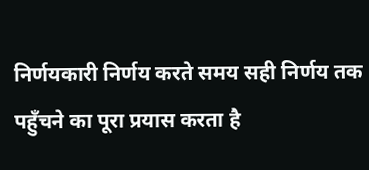निर्णयकारी निर्णय करते समय सही निर्णय तक पहुँचने का पूरा प्रयास करता है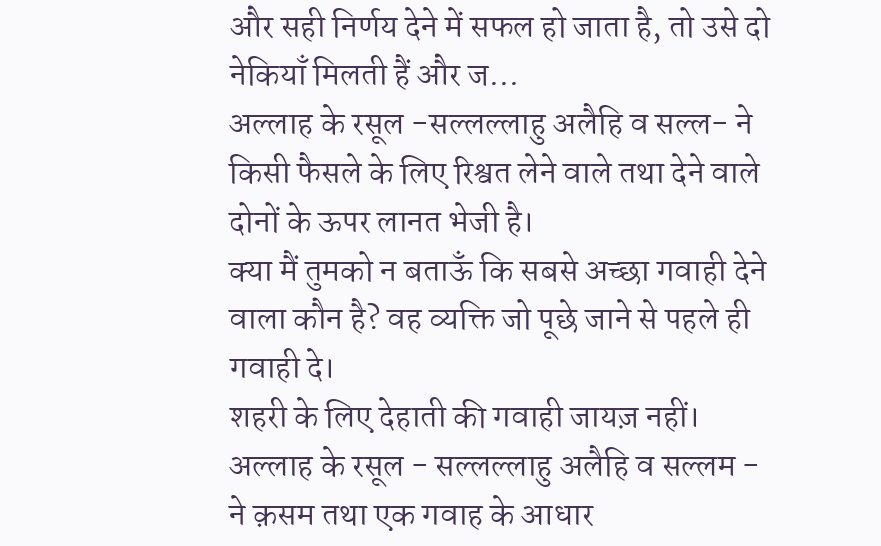और सही निर्णय देने में सफल हो जाता है, तो उसे दो नेकियाँ मिलती हैं और ज…
अल्लाह के रसूल -सल्लल्लाहु अलैहि व सल्ल- ने किसी फैसले के लिए रिश्वत लेने वाले तथा देने वाले दोनों के ऊपर लानत भेजी है।
क्या मैं तुमको न बताऊँ कि सबसे अच्छा गवाही देने वाला कौन है? वह व्यक्ति जो पूछे जाने से पहले ही गवाही दे।
शहरी के लिए देहाती की गवाही जायज़ नहीं।
अल्लाह के रसूल - सल्लल्लाहु अलैहि व सल्लम - ने क़सम तथा एक गवाह के आधार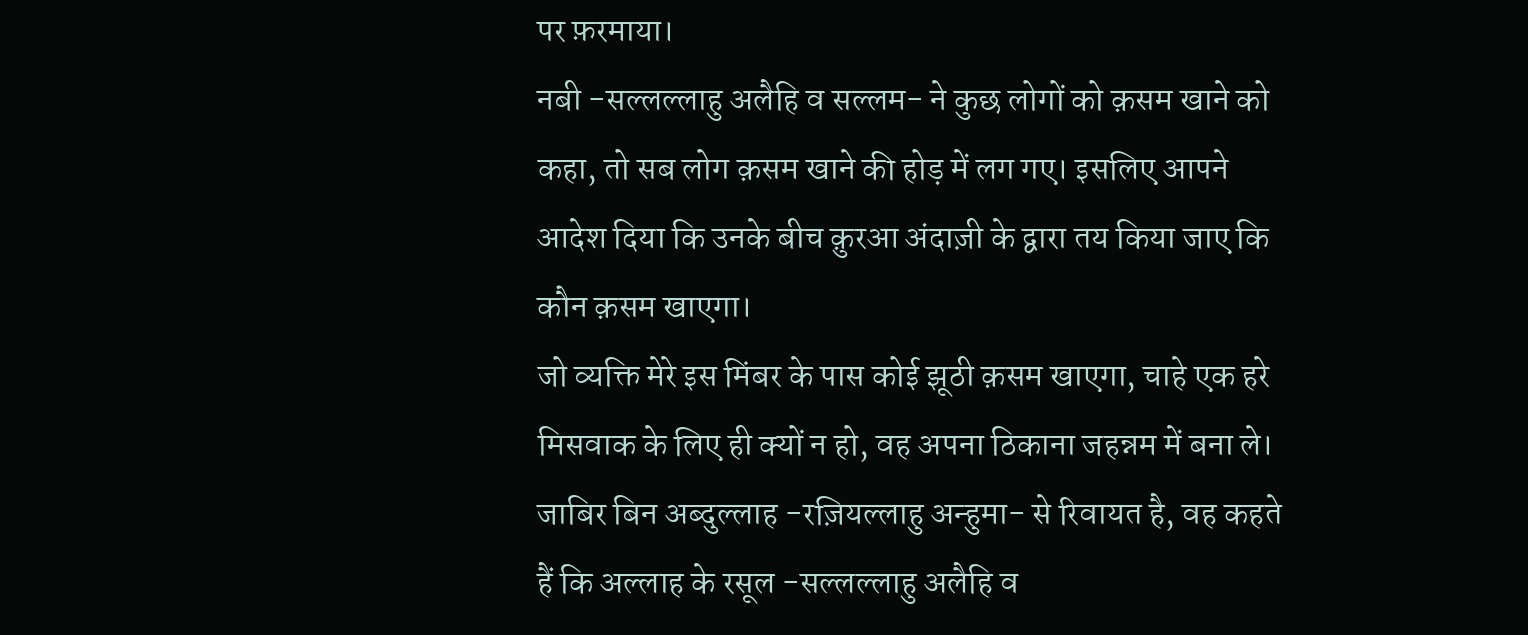पर फ़रमाया।
नबी -सल्लल्लाहु अलैहि व सल्लम- ने कुछ लोगों को क़सम खाने को कहा, तो सब लोग क़सम खाने की होड़ में लग गए। इसलिए आपने आदेश दिया कि उनके बीच क़ुरआ अंदाज़ी के द्वारा तय किया जाए कि कौन क़सम खाएगा।
जो व्यक्ति मेरे इस मिंबर के पास कोई झूठी क़सम खाएगा, चाहे एक हरे मिसवाक के लिए ही क्यों न हो, वह अपना ठिकाना जहन्नम में बना ले।
जाबिर बिन अब्दुल्लाह -रज़ियल्लाहु अन्हुमा- से रिवायत है, वह कहते हैं कि अल्लाह के रसूल -सल्लल्लाहु अलैहि व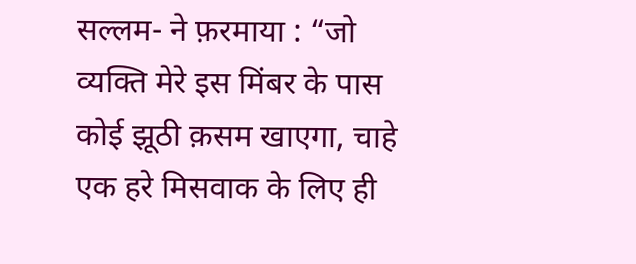सल्लम- ने फ़रमाया : “जो व्यक्ति मेरे इस मिंबर के पास कोई झूठी क़सम खाएगा, चाहे एक हरे मिसवाक के लिए ही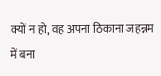क्यों न हो, वह अपना ठिकाना जहन्नम में बना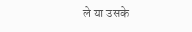ले या उसके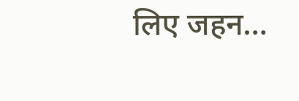लिए जहन…